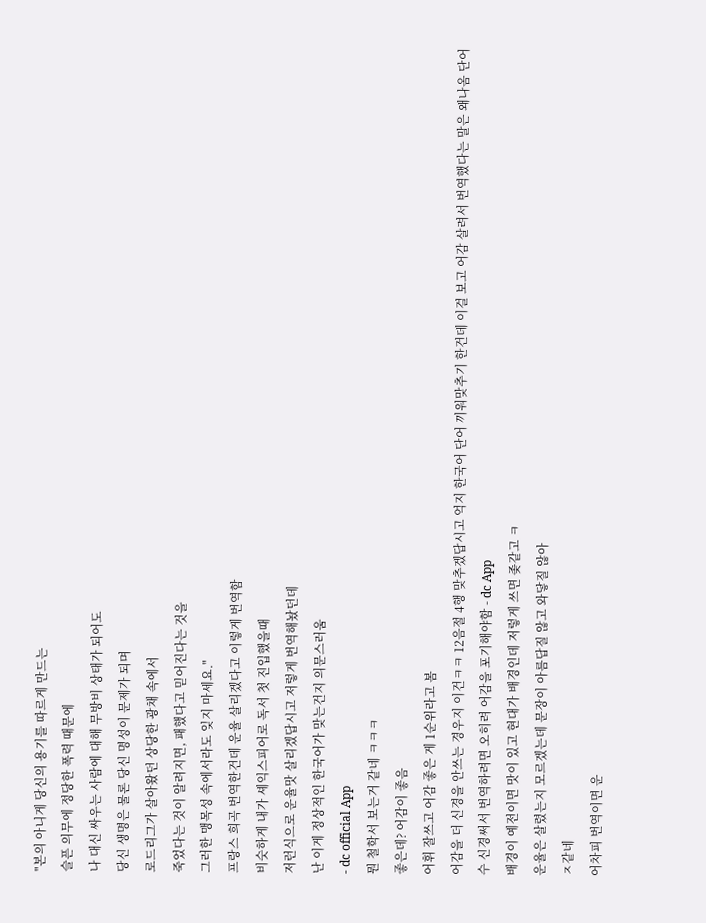"본의 아니게 당신의 용기를 따르게 만드는
슬픈 의무에 정당한 폭력 때문에
나 대신 싸우는 사람에 대해 무방비 상태가 되어도
당신 생명은 물론 당신 명성이 문제가 되며
로드리그가 살아왔던 상당한 광채 속에서
죽었다는 것이 알려지면, 패했다고 믿어진다는 것을
그러한 맹목성 속에서라도 잊지 마세요."
프랑스 희곡 번역한건데 운율 살리겠다고 이렇게 번역함
비슷하게 내가 셰익스피어로 독서 첫 진입했을때
저런식으로 운율맛 살리겠답시고 저렇게 번역해놨던데
난 이게 정상적인 한국어가 맞는건지 의문스러움
- dc official App
뭔 철학서 보는거 같네 ㅋㅋㅋ
좋은데? 어감이 좋음
어휘 잘쓰고 어감 좋은 게 1순위라고 봄
어감을 더 신경을 안쓰는 경우지 이건ㅋㅋ 12음절 4행 맞추겠답시고 억지 한국어 단어 끼워맞추기 한건데 이걸 보고 어감 살려서 번역했다는 말은 왜나옴 단어수 신경써서 번역하려면 오히려 어감을 포기해야함 - dc App
배경이 예전이면 맛이 있고 현대가 배경인데 저렇게 쓰면 좆같고 ㅋ
운율은 살렸는지 모르겠는데 문장이 아름답질 않고 와닿질 않아
ㅈ같네
어차피 번역이면 운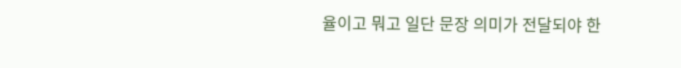율이고 뭐고 일단 문장 의미가 전달되야 한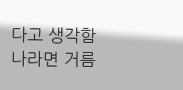다고 생각함 나라면 거름